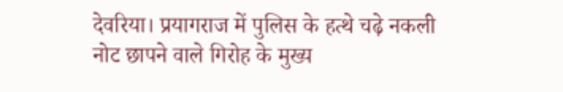देवरिया। प्रयागराज में पुलिस के हत्थे चढ़े नकली नोट छापने वाले गिरोह के मुख्य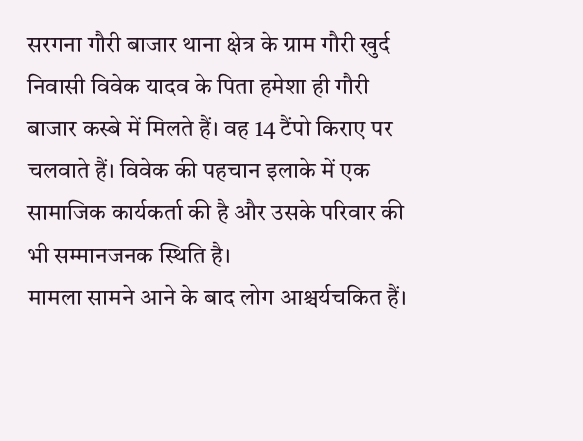सरगना गौरी बाजार थाना क्षेत्र के ग्राम गौरी खुर्द निवासी विवेक यादव के पिता हमेशा ही गौरी बाजार कस्बे में मिलते हैं। वह 14 टैंपो किराए पर चलवाते हैं। विवेक की पहचान इलाके में एक सामाजिक कार्यकर्ता की है और उसके परिवार की भी सम्मानजनक स्थिति है।
मामला सामने आने के बाद लोग आश्चर्यचकित हैं।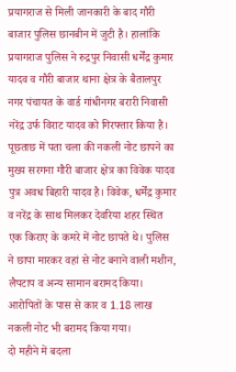प्रयागराज से मिली जानकारी के बाद गौरी बाजार पुलिस छानबीन में जुटी है। हालांकि प्रयागराज पुलिस ने रुद्रपुर निवासी धर्मेंद्र कुमार यादव व गौरी बाजार थाना क्षेत्र के बैतालपुर नगर पंचायत के वार्ड गांधीनगर बरारी निवासी नरेंद्र उर्फ विराट यादव को गिरफ्तार किया है।
पूछताछ में पता चला की नकली नोट छापने का मुख्य सरगना गौरी बाजार क्षेत्र का विवेक यादव पुत्र अवध बिहारी यादव है। विवेक, धर्मेंद्र कुमार व नरेंद्र के साथ मिलकर देवरिया शहर स्थित एक किराए के कमरे में नोट छापते थे। पुलिस ने छापा मारकर वहां से नोट बनाने वाली मशीन, लैपटाप व अन्य सामान बरामद किया। आरोपितों के पास से कार व 1.18 लाख नकली नोट भी बरामद किया गया।
दो महीने में बदला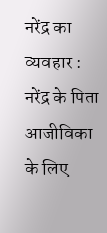नरेंद्र का व्यवहार : नरेंद्र के पिता आजीविका के लिए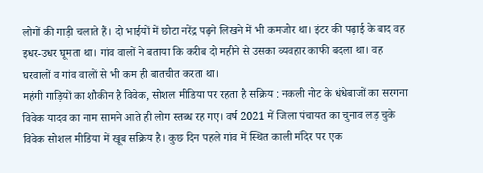लोगों की गाड़ी चलाते हैं। दो भाईयों में छोटा नरेंद्र पढ़ने लिखने में भी कमजोर था। इंटर की पढ़ाई के बाद वह इधर-उधर घूमता था। गांव वालों ने बताया कि करीब दो महीने से उसका व्यवहार काफी बदला था। वह घरवालों व गांव वालों से भी कम ही बातचीत करता था।
महंगी गाड़ियों का शौकीन है विवेक, सोशल मीडिया पर रहता है सक्रिय : नकली नोट के धंधेबाजों का सरगना विवेक यादव का नाम सामने आते ही लोग स्तब्ध रह गए। वर्ष 2021 में जिला पंचायत का चुनाव लड़ चुके विवेक सोशल मीडिया में खूब सक्रिय है। कुछ दिन पहले गांव में स्थित काली मंदिर पर एक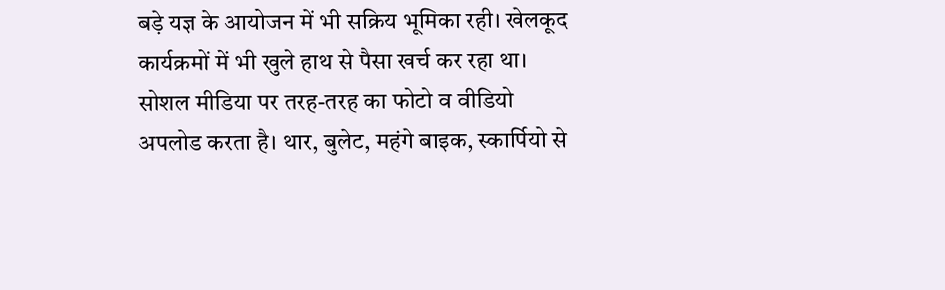बड़े यज्ञ के आयोजन में भी सक्रिय भूमिका रही। खेलकूद कार्यक्रमों में भी खुले हाथ से पैसा खर्च कर रहा था। सोशल मीडिया पर तरह-तरह का फोटो व वीडियो अपलोड करता है। थार, बुलेट, महंगे बाइक, स्कार्पियो से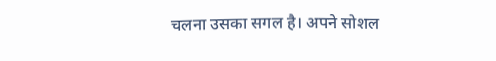चलना उसका सगल है। अपने सोशल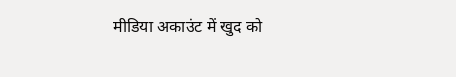मीडिया अकाउंट में खुद को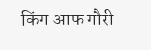किंग आफ गौरी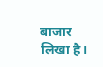बाजार लिखा है।